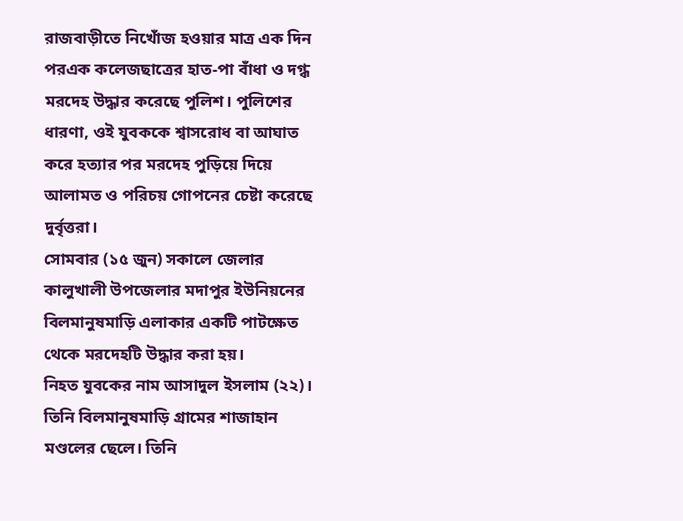রাজবাড়ীতে নিখোঁজ হওয়ার মাত্র এক দিন পরএক কলেজছাত্রের হাত-পা বাঁধা ও দগ্ধ মরদেহ উদ্ধার করেছে পুলিশ। পুলিশের ধারণা, ওই যুবককে শ্বাসরোধ বা আঘাত করে হত্যার পর মরদেহ পুড়িয়ে দিয়ে আলামত ও পরিচয় গোপনের চেষ্টা করেছে দুর্বৃত্তরা।
সোমবার (১৫ জুন) সকালে জেলার কালুখালী উপজেলার মদাপুর ইউনিয়নের বিলমানুষমাড়ি এলাকার একটি পাটক্ষেত থেকে মরদেহটি উদ্ধার করা হয়।
নিহত যুবকের নাম আসাদুল ইসলাম (২২)। তিনি বিলমানুষমাড়ি গ্রামের শাজাহান মণ্ডলের ছেলে। তিনি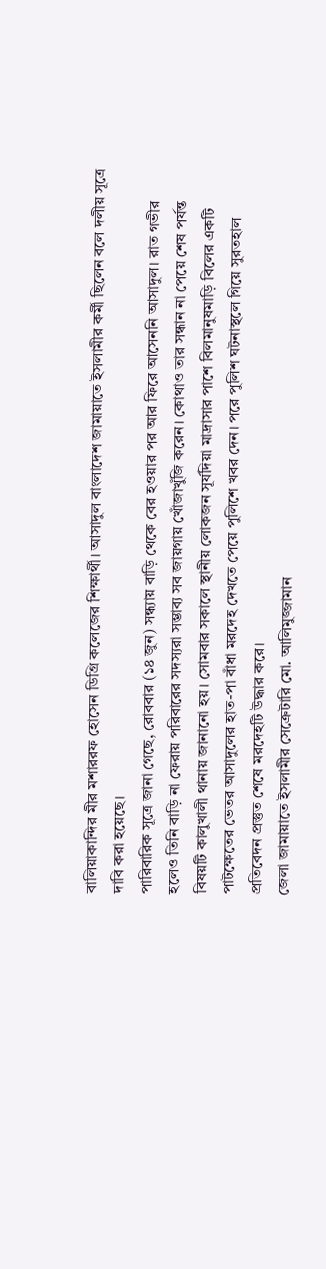বালিয়াকান্দির মীর মশাররফ হোসেন ডিগ্রি কলেজের শিক্ষার্থী। আসাদুল বাংলাদেশ জামায়াতে ইসলামীর কর্মী ছিলেন বলে দলীয় সূত্রে দাবি করা হয়েছে।
পারিবারিক সূত্রে জানা গেছে, রোববার (১৪ জুন) সন্ধ্যায় বাড়ি থেকে বের হওয়ার পর আর ফিরে আসেননি আসাদুল। রাত গভীর হলেও তিনি বাড়ি না ফেরায় পরিবারের সদস্যরা সম্ভাব্য সব জায়গায় খোঁজাখুঁজি করেন। কোথাও তার সন্ধান না পেয়ে শেষ পর্যন্ত বিষয়টি কালুখালী থানায় জানানো হয়। সোমবার সকালে স্থানীয় লোকজন সূর্যদিয়া মাদ্রাসার পাশে বিলমানুষমাড়ি বিলের একটি পাটক্ষেতের ভেতর আসাদুলের হাত-পা বাঁধা মরদেহ দেখতে পেয়ে পুলিশে খবর দেন। পরে পুলিশ ঘটনাস্থলে গিয়ে সুরতহাল প্রতিবেদন প্রস্তুত শেষে মরদেহটি উদ্ধার করে।
জেলা জামায়াতে ইসলামীর সেক্রেটারি মো. আলিমুজ্জামান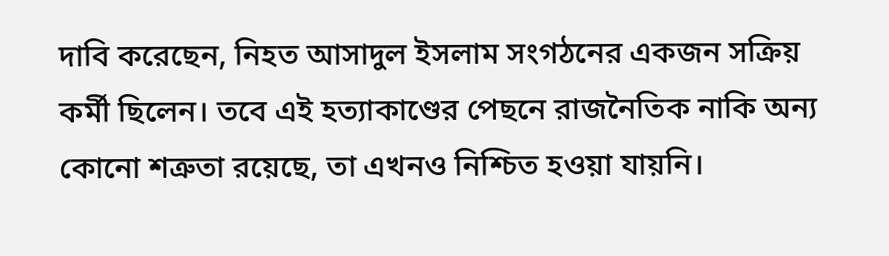দাবি করেছেন, নিহত আসাদুল ইসলাম সংগঠনের একজন সক্রিয় কর্মী ছিলেন। তবে এই হত্যাকাণ্ডের পেছনে রাজনৈতিক নাকি অন্য কোনো শত্রুতা রয়েছে, তা এখনও নিশ্চিত হওয়া যায়নি।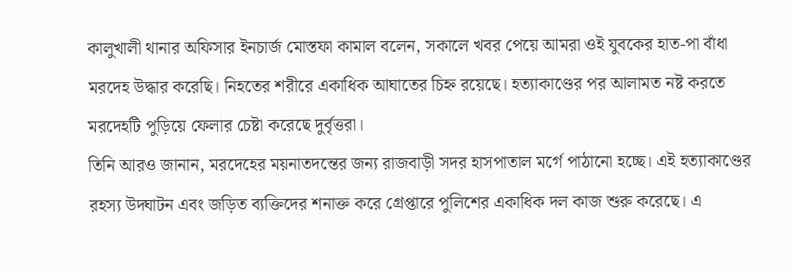কালুখালী থানার অফিসার ইনচার্জ মোস্তফা কামাল বলেন, সকালে খবর পেয়ে আমরা ওই যুবকের হাত-পা বাঁধা মরদেহ উদ্ধার করেছি। নিহতের শরীরে একাধিক আঘাতের চিহ্ন রয়েছে। হত্যাকাণ্ডের পর আলামত নষ্ট করতে মরদেহটি পুড়িয়ে ফেলার চেষ্টা করেছে দুর্বৃত্তরা।
তিনি আরও জানান, মরদেহের ময়নাতদন্তের জন্য রাজবাড়ী সদর হাসপাতাল মর্গে পাঠানো হচ্ছে। এই হত্যাকাণ্ডের রহস্য উদ্ঘাটন এবং জড়িত ব্যক্তিদের শনাক্ত করে গ্রেপ্তারে পুলিশের একাধিক দল কাজ শুরু করেছে। এ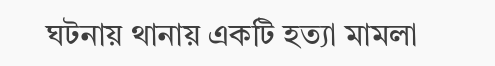ঘটনায় থানায় একটি হত্যা মামলা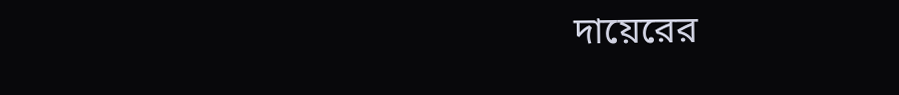দায়েরের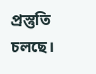প্রস্তুতি চলছে।